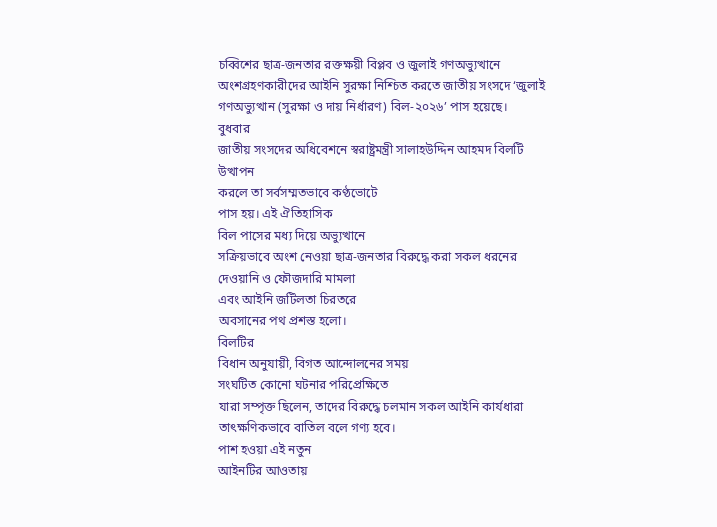চব্বিশের ছাত্র-জনতার রক্তক্ষয়ী বিপ্লব ও জুলাই গণঅভ্যুত্থানে অংশগ্রহণকারীদের আইনি সুরক্ষা নিশ্চিত করতে জাতীয় সংসদে ‘জুলাই গণঅভ্যুত্থান (সুরক্ষা ও দায় নির্ধারণ) বিল-২০২৬’ পাস হয়েছে।
বুধবার
জাতীয় সংসদের অধিবেশনে স্বরাষ্ট্রমন্ত্রী সালাহউদ্দিন আহমদ বিলটি উত্থাপন
করলে তা সর্বসম্মতভাবে কণ্ঠভোটে
পাস হয়। এই ঐতিহাসিক
বিল পাসের মধ্য দিয়ে অভ্যুত্থানে
সক্রিয়ভাবে অংশ নেওয়া ছাত্র-জনতার বিরুদ্ধে করা সকল ধরনের
দেওয়ানি ও ফৌজদারি মামলা
এবং আইনি জটিলতা চিরতরে
অবসানের পথ প্রশস্ত হলো।
বিলটির
বিধান অনুযায়ী, বিগত আন্দোলনের সময়
সংঘটিত কোনো ঘটনার পরিপ্রেক্ষিতে
যারা সম্পৃক্ত ছিলেন, তাদের বিরুদ্ধে চলমান সকল আইনি কার্যধারা
তাৎক্ষণিকভাবে বাতিল বলে গণ্য হবে।
পাশ হওয়া এই নতুন
আইনটির আওতায়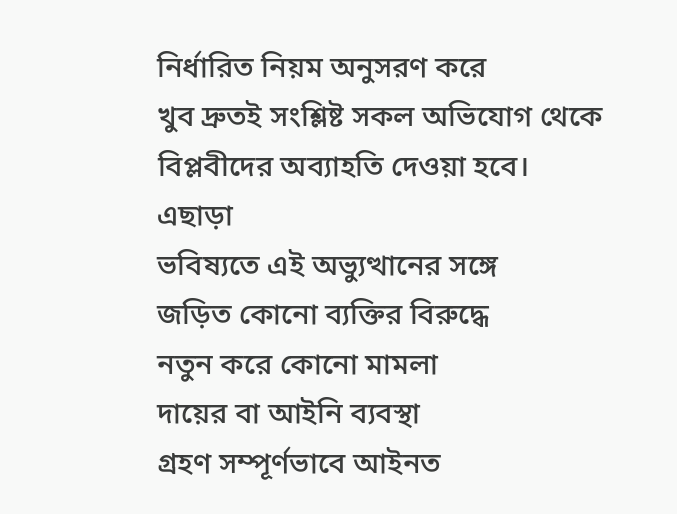নির্ধারিত নিয়ম অনুসরণ করে
খুব দ্রুতই সংশ্লিষ্ট সকল অভিযোগ থেকে
বিপ্লবীদের অব্যাহতি দেওয়া হবে।
এছাড়া
ভবিষ্যতে এই অভ্যুত্থানের সঙ্গে
জড়িত কোনো ব্যক্তির বিরুদ্ধে
নতুন করে কোনো মামলা
দায়ের বা আইনি ব্যবস্থা
গ্রহণ সম্পূর্ণভাবে আইনত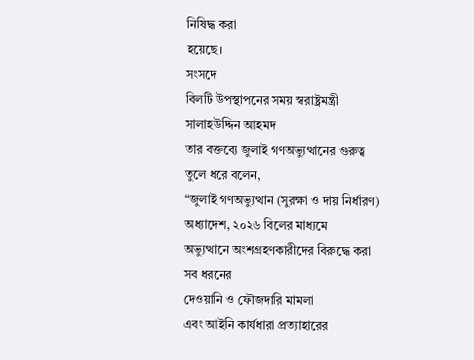নিষিদ্ধ করা
হয়েছে।
সংসদে
বিলটি উপস্থাপনের সময় স্বরাষ্ট্রমন্ত্রী সালাহউদ্দিন আহমদ
তার বক্তব্যে জুলাই গণঅভ্যুত্থানের গুরুত্ব তুলে ধরে বলেন,
“জুলাই গণঅভ্যুত্থান (সুরক্ষা ও দায় নির্ধারণ)
অধ্যাদেশ, ২০২৬ বিলের মাধ্যমে
অভ্যুত্থানে অংশগ্রহণকারীদের বিরুদ্ধে করা সব ধরনের
দেওয়ানি ও ফৌজদারি মামলা
এবং আইনি কার্যধারা প্রত্যাহারের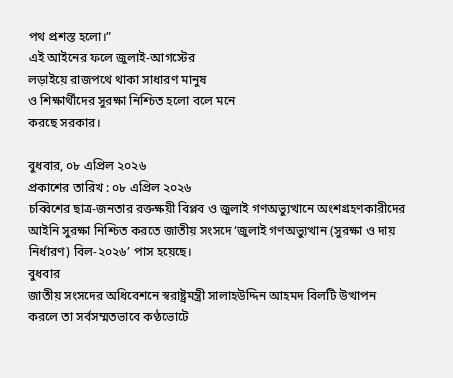পথ প্রশস্ত হলো।”
এই আইনের ফলে জুলাই-আগস্টের
লড়াইয়ে রাজপথে থাকা সাধারণ মানুষ
ও শিক্ষার্থীদের সুরক্ষা নিশ্চিত হলো বলে মনে
করছে সরকার।

বুধবার, ০৮ এপ্রিল ২০২৬
প্রকাশের তারিখ : ০৮ এপ্রিল ২০২৬
চব্বিশের ছাত্র-জনতার রক্তক্ষয়ী বিপ্লব ও জুলাই গণঅভ্যুত্থানে অংশগ্রহণকারীদের আইনি সুরক্ষা নিশ্চিত করতে জাতীয় সংসদে ‘জুলাই গণঅভ্যুত্থান (সুরক্ষা ও দায় নির্ধারণ) বিল-২০২৬’ পাস হয়েছে।
বুধবার
জাতীয় সংসদের অধিবেশনে স্বরাষ্ট্রমন্ত্রী সালাহউদ্দিন আহমদ বিলটি উত্থাপন
করলে তা সর্বসম্মতভাবে কণ্ঠভোটে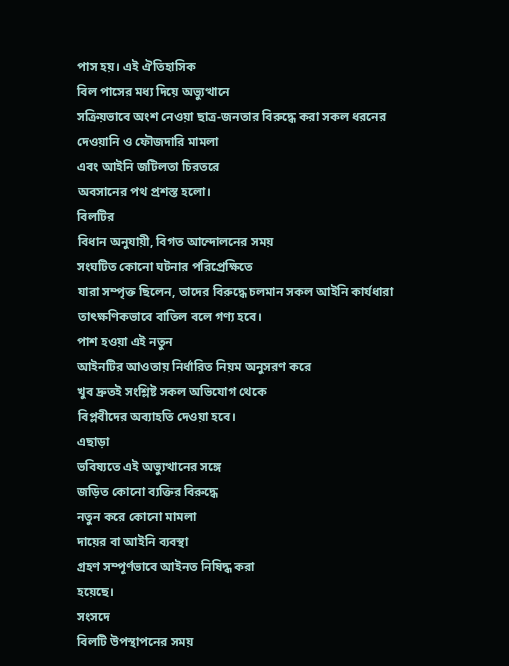পাস হয়। এই ঐতিহাসিক
বিল পাসের মধ্য দিয়ে অভ্যুত্থানে
সক্রিয়ভাবে অংশ নেওয়া ছাত্র-জনতার বিরুদ্ধে করা সকল ধরনের
দেওয়ানি ও ফৌজদারি মামলা
এবং আইনি জটিলতা চিরতরে
অবসানের পথ প্রশস্ত হলো।
বিলটির
বিধান অনুযায়ী, বিগত আন্দোলনের সময়
সংঘটিত কোনো ঘটনার পরিপ্রেক্ষিতে
যারা সম্পৃক্ত ছিলেন, তাদের বিরুদ্ধে চলমান সকল আইনি কার্যধারা
তাৎক্ষণিকভাবে বাতিল বলে গণ্য হবে।
পাশ হওয়া এই নতুন
আইনটির আওতায় নির্ধারিত নিয়ম অনুসরণ করে
খুব দ্রুতই সংশ্লিষ্ট সকল অভিযোগ থেকে
বিপ্লবীদের অব্যাহতি দেওয়া হবে।
এছাড়া
ভবিষ্যতে এই অভ্যুত্থানের সঙ্গে
জড়িত কোনো ব্যক্তির বিরুদ্ধে
নতুন করে কোনো মামলা
দায়ের বা আইনি ব্যবস্থা
গ্রহণ সম্পূর্ণভাবে আইনত নিষিদ্ধ করা
হয়েছে।
সংসদে
বিলটি উপস্থাপনের সময়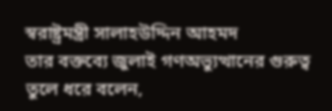স্বরাষ্ট্রমন্ত্রী সালাহউদ্দিন আহমদ
তার বক্তব্যে জুলাই গণঅভ্যুত্থানের গুরুত্ব তুলে ধরে বলেন,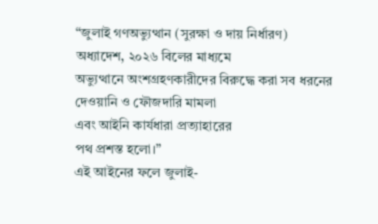“জুলাই গণঅভ্যুত্থান (সুরক্ষা ও দায় নির্ধারণ)
অধ্যাদেশ, ২০২৬ বিলের মাধ্যমে
অভ্যুত্থানে অংশগ্রহণকারীদের বিরুদ্ধে করা সব ধরনের
দেওয়ানি ও ফৌজদারি মামলা
এবং আইনি কার্যধারা প্রত্যাহারের
পথ প্রশস্ত হলো।”
এই আইনের ফলে জুলাই-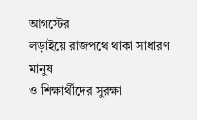আগস্টের
লড়াইয়ে রাজপথে থাকা সাধারণ মানুষ
ও শিক্ষার্থীদের সুরক্ষা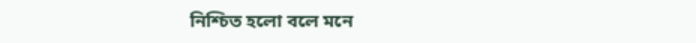নিশ্চিত হলো বলে মনে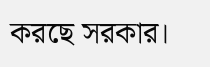করছে সরকার।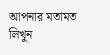আপনার মতামত লিখুন